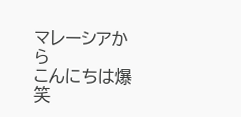マレーシアから
こんにちは爆笑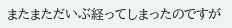またまただいぶ経ってしまったのですが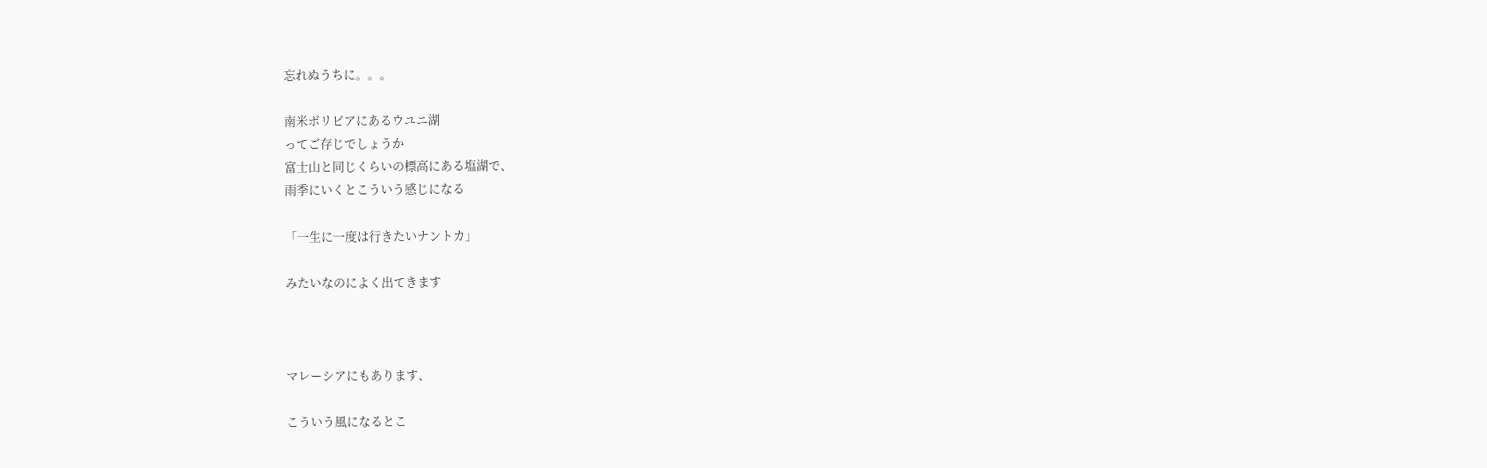忘れぬうちに。。。

南米ボリビアにあるウユニ湖
ってご存じでしょうか
富士山と同じくらいの標高にある塩湖で、
雨季にいくとこういう感じになる

「一生に一度は行きたいナントカ」

みたいなのによく出てきます



マレーシアにもあります、

こういう風になるとこ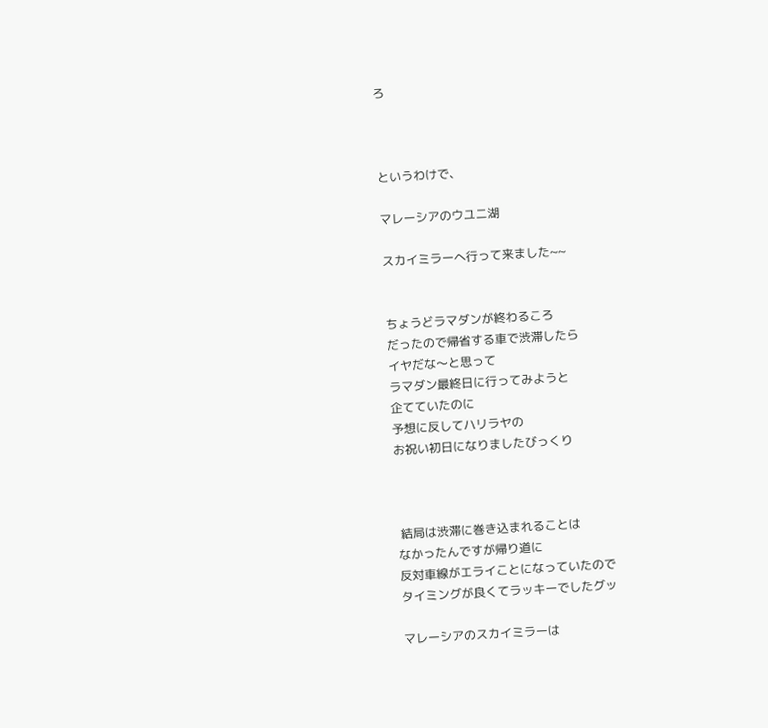ろ



というわけで、

マレーシアのウユニ湖

スカイミラーへ行って来ました~~


ちょうどラマダンが終わるころ
だったので帰省する車で渋滞したら
イヤだな〜と思って
ラマダン最終日に行ってみようと
企てていたのに
予想に反してハリラヤの
お祝い初日になりましたびっくり



 結局は渋滞に巻き込まれることは
なかったんですが帰り道に
反対車線がエライことになっていたので
タイミングが良くてラッキーでしたグッ

マレーシアのスカイミラーは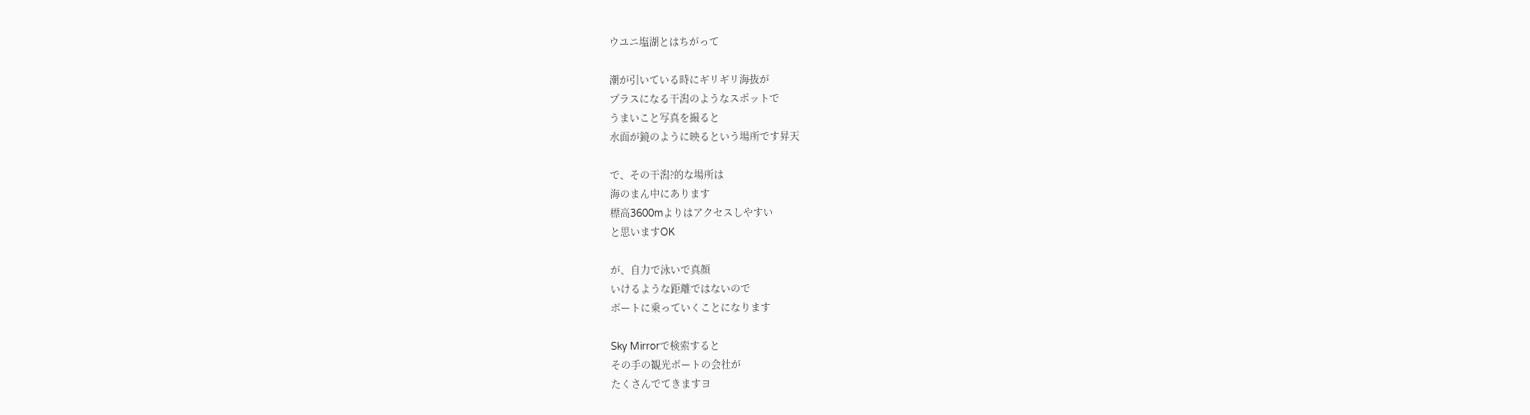ウユニ塩湖とはちがって

潮が引いている時にギリギリ海抜が
プラスになる干潟のようなスポットで
うまいこと写真を撮ると
水面が鏡のように映るという場所です昇天

で、その干潟?的な場所は
海のまん中にあります
標高3600mよりはアクセスしやすい
と思いますOK

が、自力で泳いで真顔
いけるような距離ではないので
ボートに乗っていくことになります

Sky Mirrorで検索すると
その手の観光ボートの会社が
たくさんでてきますヨ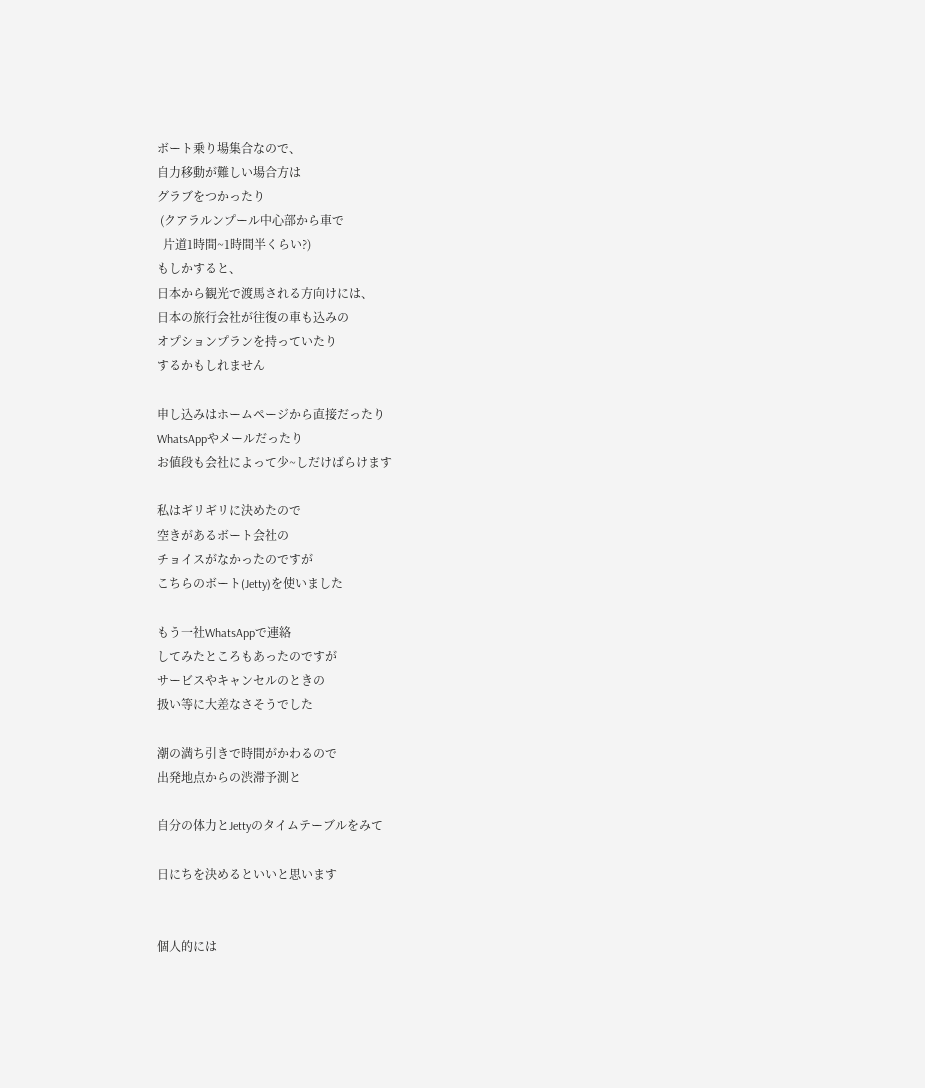ボート乗り場集合なので、
自力移動が難しい場合方は
グラブをつかったり
 (クアラルンプール中心部から車で
  片道1時間~1時間半くらい?)
もしかすると、
日本から観光で渡馬される方向けには、
日本の旅行会社が往復の車も込みの
オプションプランを持っていたり
するかもしれません

申し込みはホームページから直接だったり
WhatsAppやメールだったり
お値段も会社によって少~しだけばらけます

私はギリギリに決めたので
空きがあるボート会社の
チョイスがなかったのですが
こちらのボート(Jetty)を使いました

もう一社WhatsAppで連絡
してみたところもあったのですが
サービスやキャンセルのときの
扱い等に大差なさそうでした

潮の満ち引きで時間がかわるので
出発地点からの渋滞予測と

自分の体力とJettyのタイムテーブルをみて

日にちを決めるといいと思います


個人的には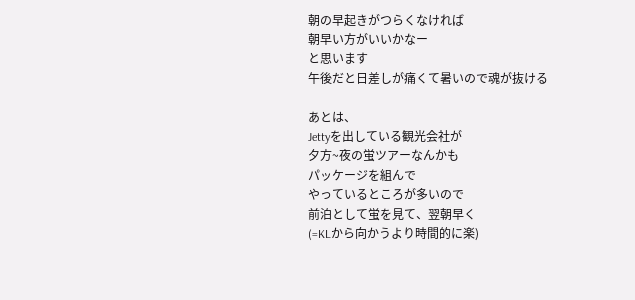朝の早起きがつらくなければ
朝早い方がいいかなー
と思います
午後だと日差しが痛くて暑いので魂が抜ける

あとは、
Jettyを出している観光会社が
夕方~夜の蛍ツアーなんかも
パッケージを組んで
やっているところが多いので
前泊として蛍を見て、翌朝早く
(=KLから向かうより時間的に楽)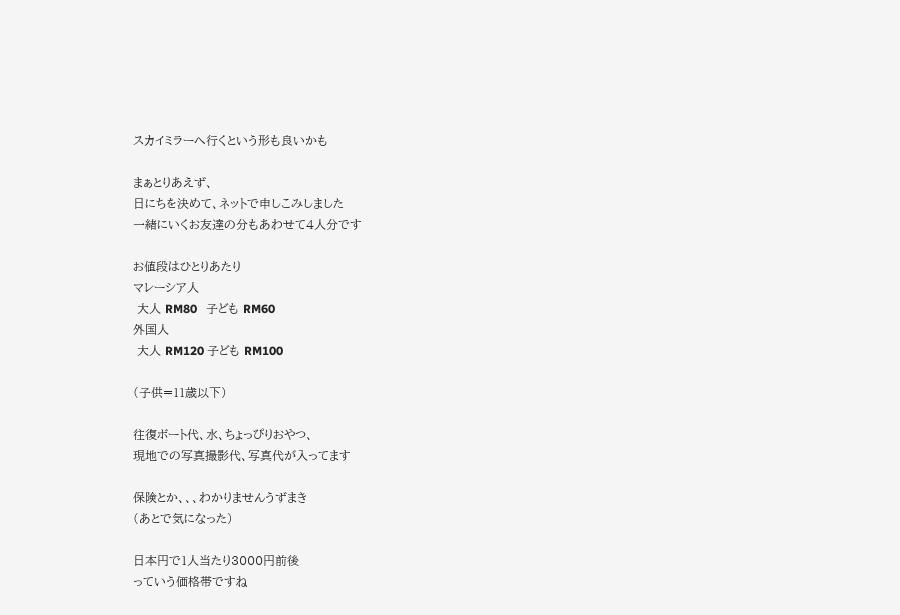スカイミラーへ行くという形も良いかも

まぁとりあえず、
日にちを決めて、ネットで申しこみしました
一緒にいくお友達の分もあわせて4人分です

お値段はひとりあたり
マレーシア人
 大人 RM80   子ども RM60
外国人
 大人 RM120 子ども RM100

(子供=11歳以下)

往復ボート代、水、ちょっぴりおやつ、
現地での写真撮影代、写真代が入ってます

保険とか、、、わかりませんうずまき
(あとで気になった)

日本円で1人当たり3000円前後
っていう価格帯ですね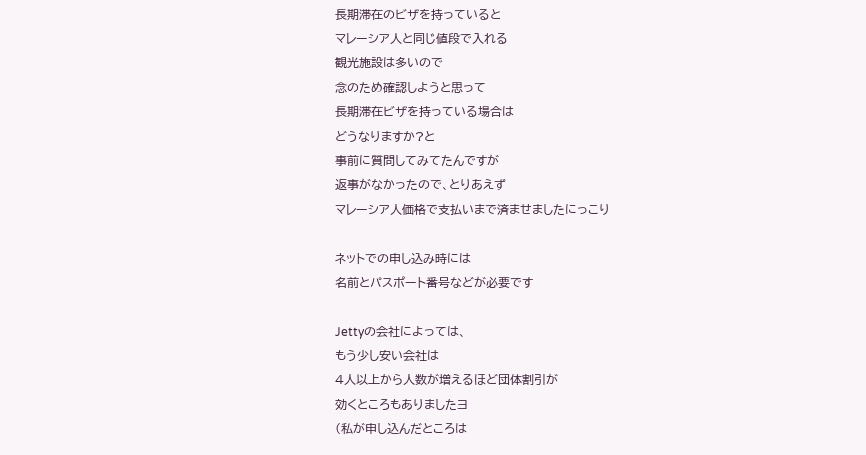長期滞在のビザを持っていると
マレーシア人と同じ値段で入れる
観光施設は多いので
念のため確認しようと思って
長期滞在ビザを持っている場合は
どうなりますか?と
事前に質問してみてたんですが
返事がなかったので、とりあえず
マレーシア人価格で支払いまで済ませましたにっこり

ネットでの申し込み時には
名前とパスポート番号などが必要です

Jettyの会社によっては、
もう少し安い会社は
4人以上から人数が増えるほど団体割引が
効くところもありましたヨ
(私が申し込んだところは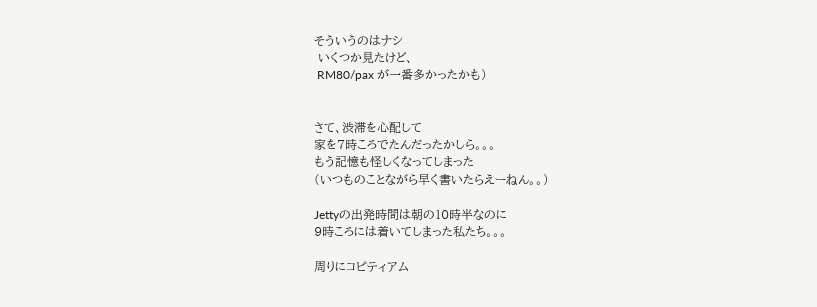そういうのはナシ
 いくつか見たけど、
 RM80/pax が一番多かったかも)


さて、渋滞を心配して
家を7時ころでたんだったかしら。。。
もう記憶も怪しくなってしまった
(いつものことながら早く書いたらえーねん。。)

Jettyの出発時間は朝の10時半なのに
9時ころには着いてしまった私たち。。。

周りにコピティアム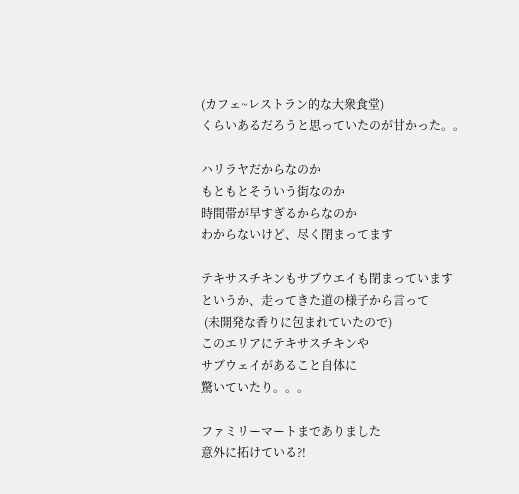(カフェ~レストラン的な大衆食堂)
くらいあるだろうと思っていたのが甘かった。。

ハリラヤだからなのか
もともとそういう街なのか
時間帯が早すぎるからなのか
わからないけど、尽く閉まってます

テキサスチキンもサブウエイも閉まっています
というか、走ってきた道の様子から言って
 (未開発な香りに包まれていたので)
このエリアにテキサスチキンや
サブウェイがあること自体に
驚いていたり。。。

ファミリーマートまでありました
意外に拓けている?!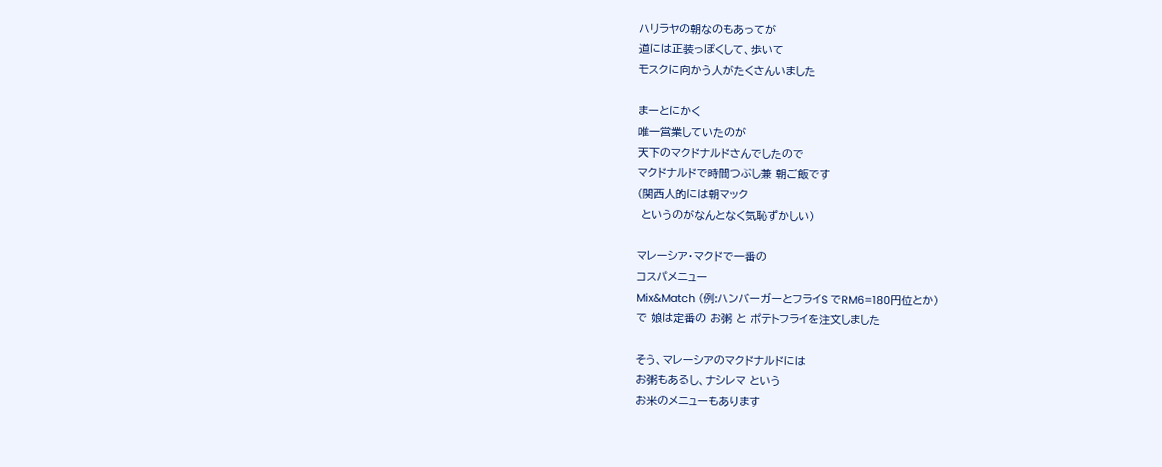ハリラヤの朝なのもあってが
道には正装っぽくして、歩いて
モスクに向かう人がたくさんいました

まーとにかく
唯一営業していたのが
天下のマクドナルドさんでしたので
マクドナルドで時間つぶし兼 朝ご飯です
(関西人的には朝マック
 というのがなんとなく気恥ずかしい)

マレーシア・マクドで一番の
コスパメニュー
Mix&Match (例:ハンバーガーとフライS でRM6=180円位とか)
で 娘は定番の お粥 と ポテトフライを注文しました

そう、マレーシアのマクドナルドには
お粥もあるし、ナシレマ という
お米のメニューもあります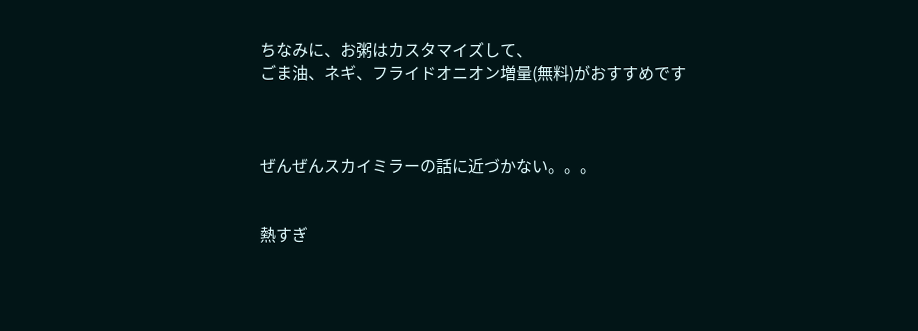ちなみに、お粥はカスタマイズして、
ごま油、ネギ、フライドオニオン増量(無料)がおすすめです



ぜんぜんスカイミラーの話に近づかない。。。


熱すぎ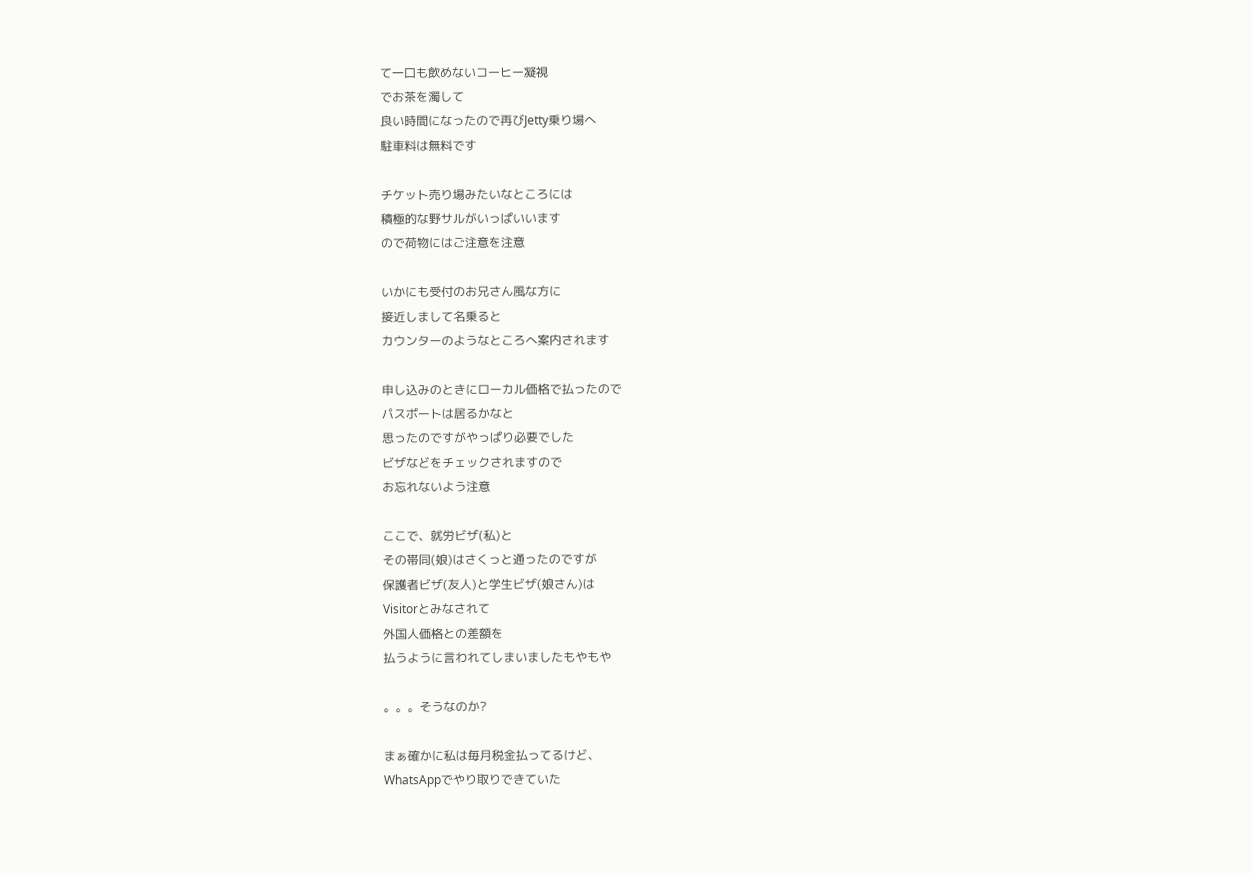て一口も飲めないコーヒー凝視
でお茶を濁して
良い時間になったので再びJetty乗り場へ
駐車料は無料です

チケット売り場みたいなところには
積極的な野サルがいっぱいいます
ので荷物にはご注意を注意

いかにも受付のお兄さん風な方に
接近しまして名乗ると
カウンターのようなところへ案内されます

申し込みのときにローカル価格で払ったので
パスポートは居るかなと
思ったのですがやっぱり必要でした
ビザなどをチェックされますので
お忘れないよう注意

ここで、就労ビザ(私)と
その帯同(娘)はさくっと通ったのですが
保護者ビザ(友人)と学生ビザ(娘さん)は
Visitorとみなされて
外国人価格との差額を
払うように言われてしまいましたもやもや

。。。そうなのか?

まぁ確かに私は毎月税金払ってるけど、
WhatsAppでやり取りできていた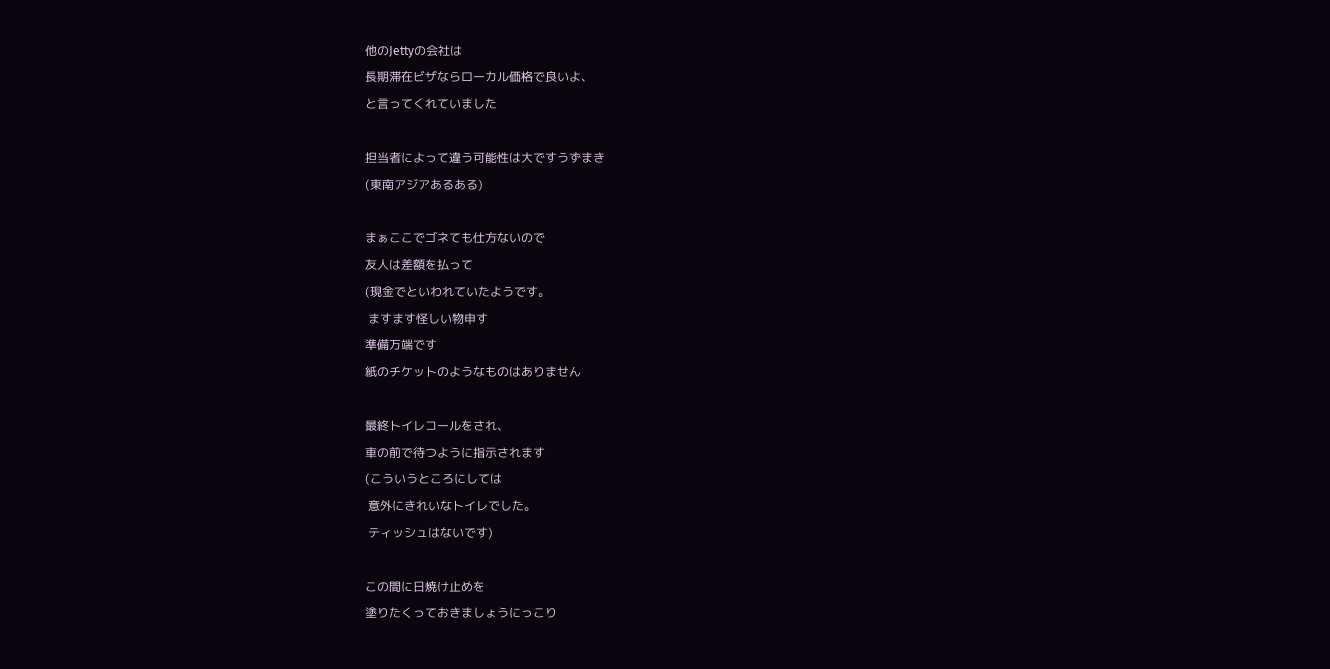他のJettyの会社は
長期滞在ビザならローカル価格で良いよ、
と言ってくれていました

担当者によって違う可能性は大ですうずまき
(東南アジアあるある)

まぁここでゴネても仕方ないので
友人は差額を払って
(現金でといわれていたようです。
 ますます怪しい物申す
準備万端です
紙のチケットのようなものはありません

最終トイレコールをされ、
車の前で待つように指示されます
(こういうところにしては
 意外にきれいなトイレでした。
 ティッシュはないです)

この間に日焼け止めを
塗りたくっておきましょうにっこり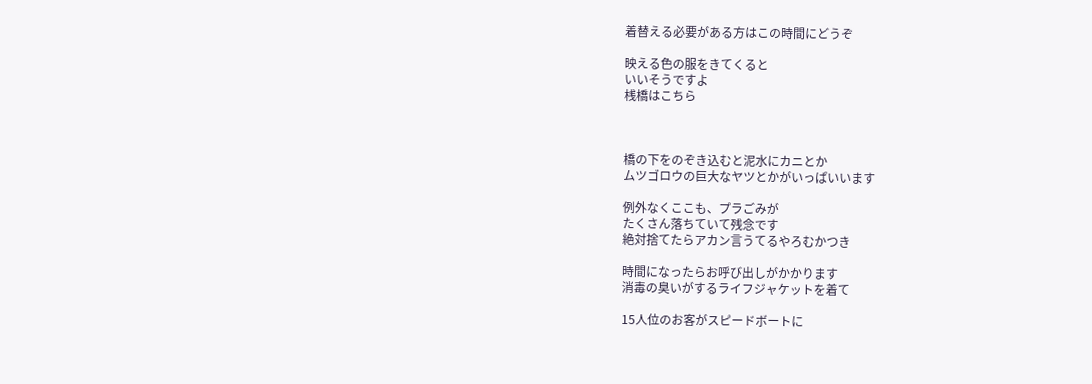着替える必要がある方はこの時間にどうぞ

映える色の服をきてくると
いいそうですよ
桟橋はこちら



橋の下をのぞき込むと泥水にカニとか
ムツゴロウの巨大なヤツとかがいっぱいいます

例外なくここも、プラごみが
たくさん落ちていて残念です
絶対捨てたらアカン言うてるやろむかつき

時間になったらお呼び出しがかかります
消毒の臭いがするライフジャケットを着て

15人位のお客がスピードボートに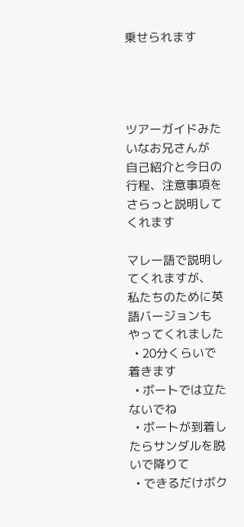乗せられます




ツアーガイドみたいなお兄さんが
自己紹介と今日の行程、注意事項を
さらっと説明してくれます

マレー語で説明してくれますが、
私たちのために英語バージョンも
やってくれました
  • 20分くらいで着きます
  • ボートでは立たないでね
  • ボートが到着したらサンダルを脱いで降りて
  • できるだけボク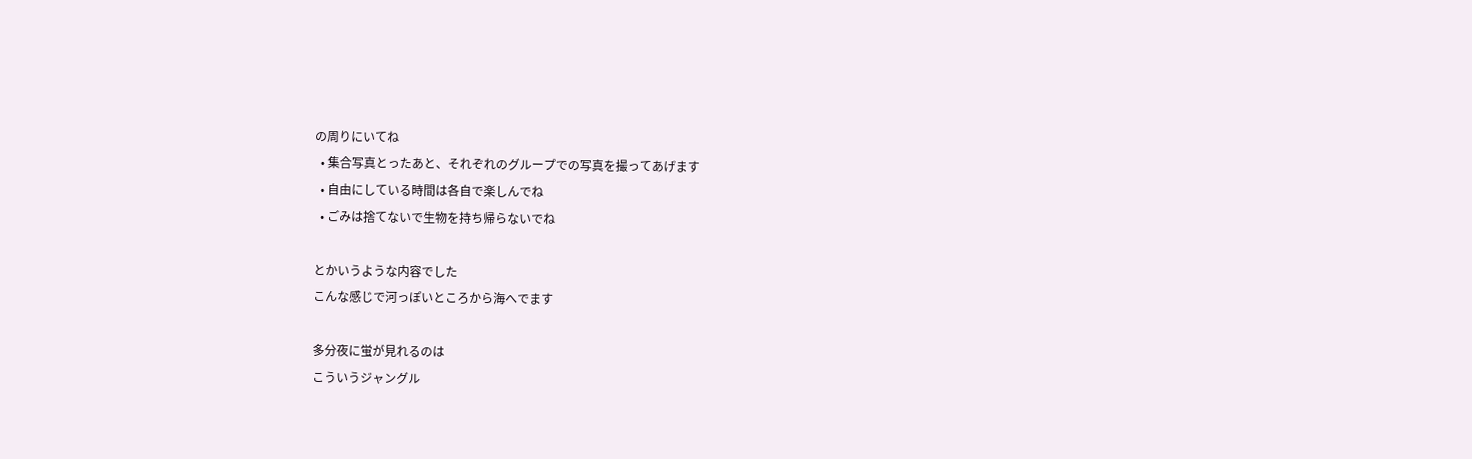の周りにいてね
  • 集合写真とったあと、それぞれのグループでの写真を撮ってあげます
  • 自由にしている時間は各自で楽しんでね
  • ごみは捨てないで生物を持ち帰らないでね

とかいうような内容でした
こんな感じで河っぽいところから海へでます

多分夜に蛍が見れるのは
こういうジャングル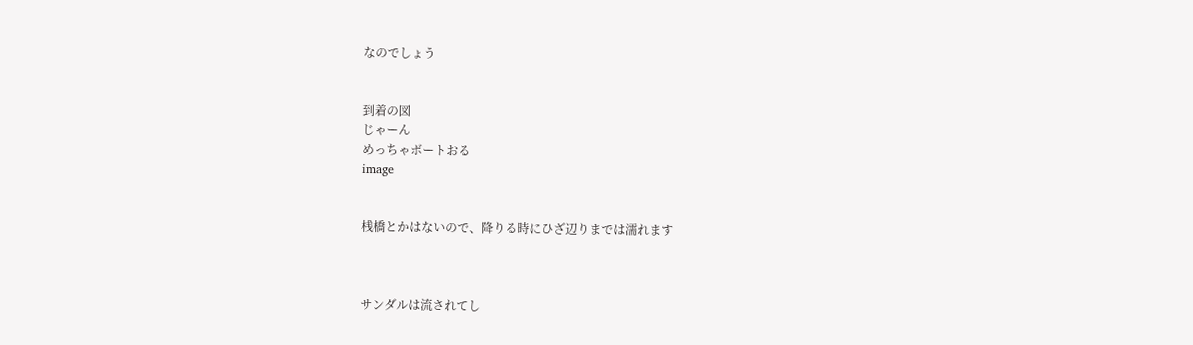なのでしょう


到着の図
じゃーん
めっちゃボートおる
image


桟橋とかはないので、降りる時にひざ辺りまでは濡れます



サンダルは流されてし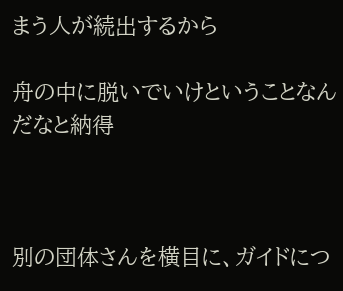まう人が続出するから

舟の中に脱いでいけということなんだなと納得



別の団体さんを横目に、ガイドにつ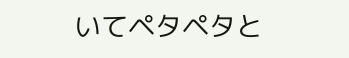いてペタペタと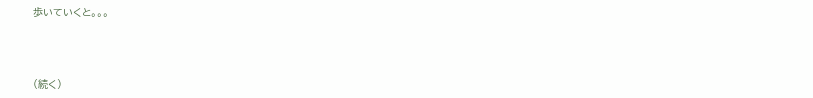歩いていくと。。。



(続く)